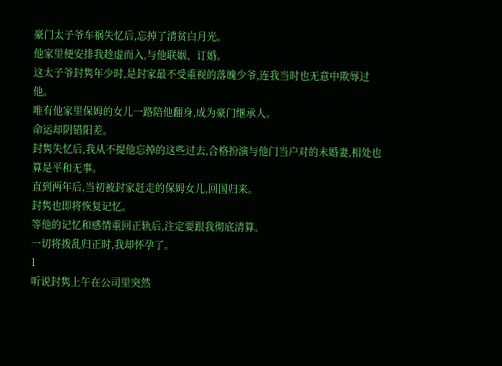豪门太子爷车祸失忆后,忘掉了清贫白月光。
他家里便安排我趁虚而入,与他联姻、订婚。
这太子爷封隽年少时,是封家最不受重视的落魄少爷,连我当时也无意中欺辱过他。
唯有他家里保姆的女儿一路陪他翻身,成为豪门继承人。
命运却阴错阳差。
封隽失忆后,我从不提他忘掉的这些过去,合格扮演与他门当户对的未婚妻,相处也算是平和无事。
直到两年后,当初被封家赶走的保姆女儿,回国归来。
封隽也即将恢复记忆。
等他的记忆和感情重回正轨后,注定要跟我彻底清算。
一切将拨乱归正时,我却怀孕了。
1
听说封隽上午在公司里突然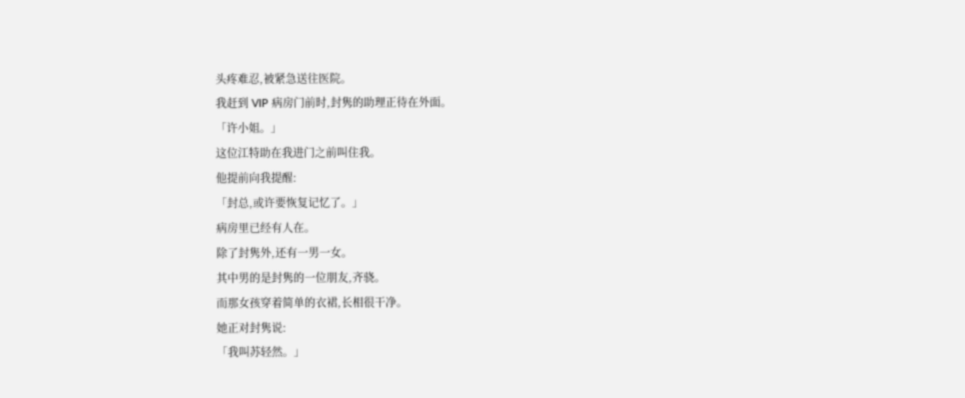头疼难忍,被紧急送往医院。
我赶到 VIP 病房门前时,封隽的助理正待在外面。
「许小姐。」
这位江特助在我进门之前叫住我。
他提前向我提醒:
「封总,或许要恢复记忆了。」
病房里已经有人在。
除了封隽外,还有一男一女。
其中男的是封隽的一位朋友,齐骁。
而那女孩穿着简单的衣裙,长相很干净。
她正对封隽说:
「我叫苏轻然。」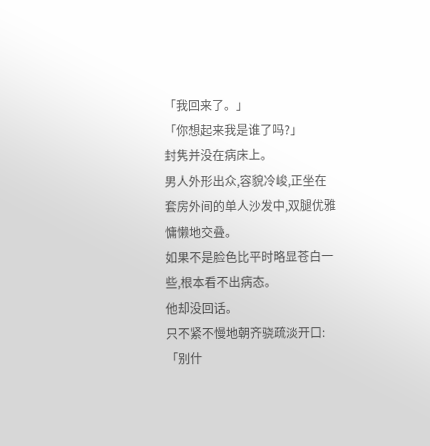「我回来了。」
「你想起来我是谁了吗?」
封隽并没在病床上。
男人外形出众,容貌冷峻,正坐在套房外间的单人沙发中,双腿优雅慵懒地交叠。
如果不是脸色比平时略显苍白一些,根本看不出病态。
他却没回话。
只不紧不慢地朝齐骁疏淡开口:
「别什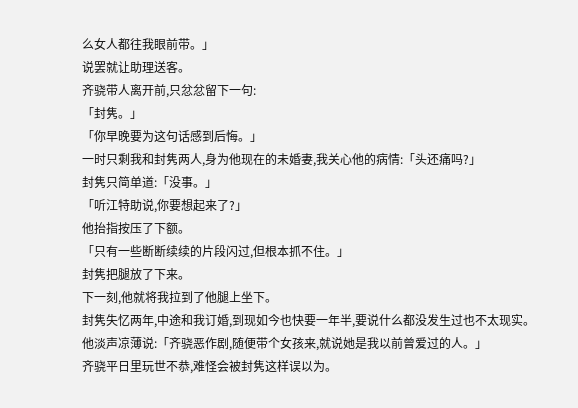么女人都往我眼前带。」
说罢就让助理送客。
齐骁带人离开前,只忿忿留下一句:
「封隽。」
「你早晚要为这句话感到后悔。」
一时只剩我和封隽两人,身为他现在的未婚妻,我关心他的病情:「头还痛吗?」
封隽只简单道:「没事。」
「听江特助说,你要想起来了?」
他抬指按压了下额。
「只有一些断断续续的片段闪过,但根本抓不住。」
封隽把腿放了下来。
下一刻,他就将我拉到了他腿上坐下。
封隽失忆两年,中途和我订婚,到现如今也快要一年半,要说什么都没发生过也不太现实。
他淡声凉薄说:「齐骁恶作剧,随便带个女孩来,就说她是我以前曾爱过的人。」
齐骁平日里玩世不恭,难怪会被封隽这样误以为。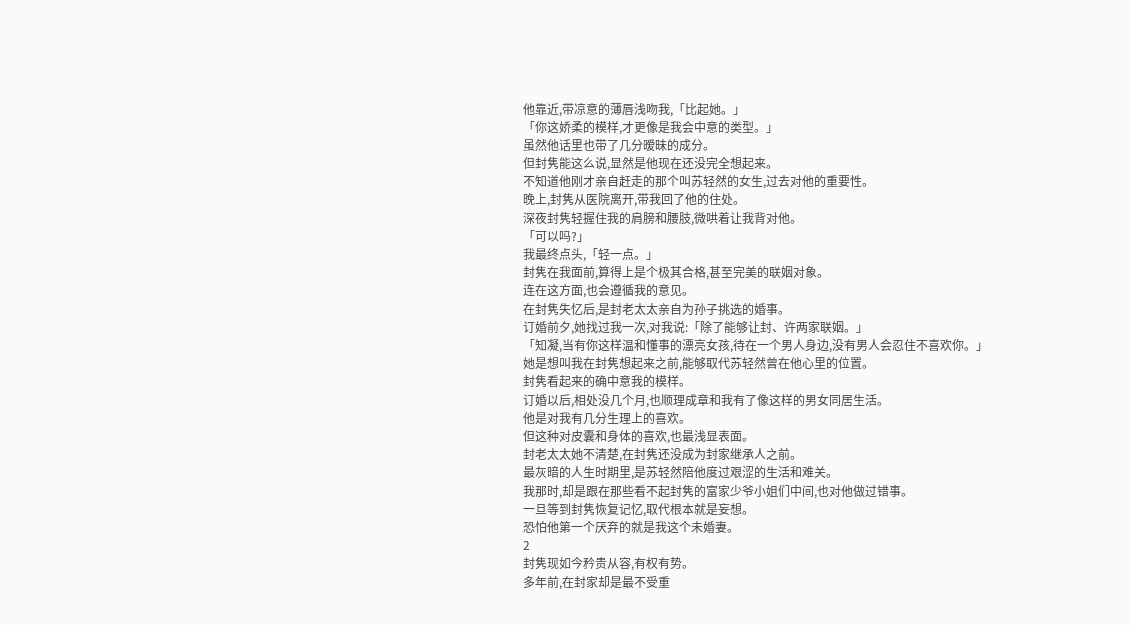他靠近,带凉意的薄唇浅吻我,「比起她。」
「你这娇柔的模样,才更像是我会中意的类型。」
虽然他话里也带了几分暧昧的成分。
但封隽能这么说,显然是他现在还没完全想起来。
不知道他刚才亲自赶走的那个叫苏轻然的女生,过去对他的重要性。
晚上,封隽从医院离开,带我回了他的住处。
深夜封隽轻握住我的肩膀和腰肢,微哄着让我背对他。
「可以吗?」
我最终点头,「轻一点。」
封隽在我面前,算得上是个极其合格,甚至完美的联姻对象。
连在这方面,也会遵循我的意见。
在封隽失忆后,是封老太太亲自为孙子挑选的婚事。
订婚前夕,她找过我一次,对我说:「除了能够让封、许两家联姻。」
「知凝,当有你这样温和懂事的漂亮女孩,待在一个男人身边,没有男人会忍住不喜欢你。」
她是想叫我在封隽想起来之前,能够取代苏轻然曾在他心里的位置。
封隽看起来的确中意我的模样。
订婚以后,相处没几个月,也顺理成章和我有了像这样的男女同居生活。
他是对我有几分生理上的喜欢。
但这种对皮囊和身体的喜欢,也最浅显表面。
封老太太她不清楚,在封隽还没成为封家继承人之前。
最灰暗的人生时期里,是苏轻然陪他度过艰涩的生活和难关。
我那时,却是跟在那些看不起封隽的富家少爷小姐们中间,也对他做过错事。
一旦等到封隽恢复记忆,取代根本就是妄想。
恐怕他第一个厌弃的就是我这个未婚妻。
2
封隽现如今矜贵从容,有权有势。
多年前,在封家却是最不受重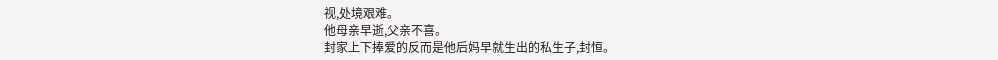视,处境艰难。
他母亲早逝,父亲不喜。
封家上下捧爱的反而是他后妈早就生出的私生子,封恒。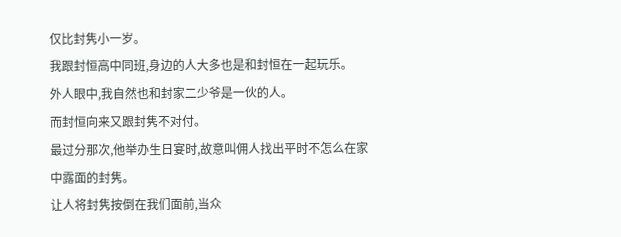仅比封隽小一岁。
我跟封恒高中同班,身边的人大多也是和封恒在一起玩乐。
外人眼中,我自然也和封家二少爷是一伙的人。
而封恒向来又跟封隽不对付。
最过分那次,他举办生日宴时,故意叫佣人找出平时不怎么在家中露面的封隽。
让人将封隽按倒在我们面前,当众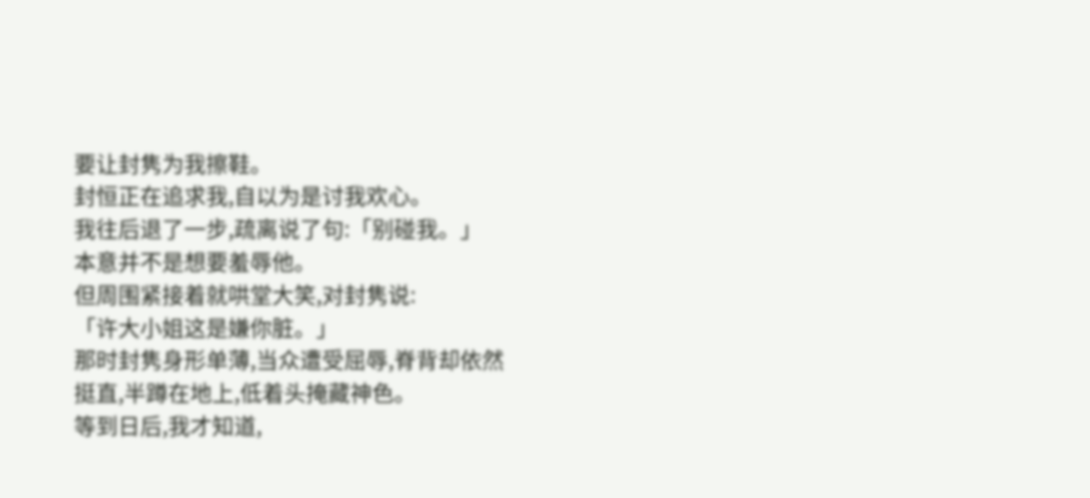要让封隽为我擦鞋。
封恒正在追求我,自以为是讨我欢心。
我往后退了一步,疏离说了句:「别碰我。」
本意并不是想要羞辱他。
但周围紧接着就哄堂大笑,对封隽说:
「许大小姐这是嫌你脏。」
那时封隽身形单薄,当众遭受屈辱,脊背却依然挺直,半蹲在地上,低着头掩藏神色。
等到日后,我才知道,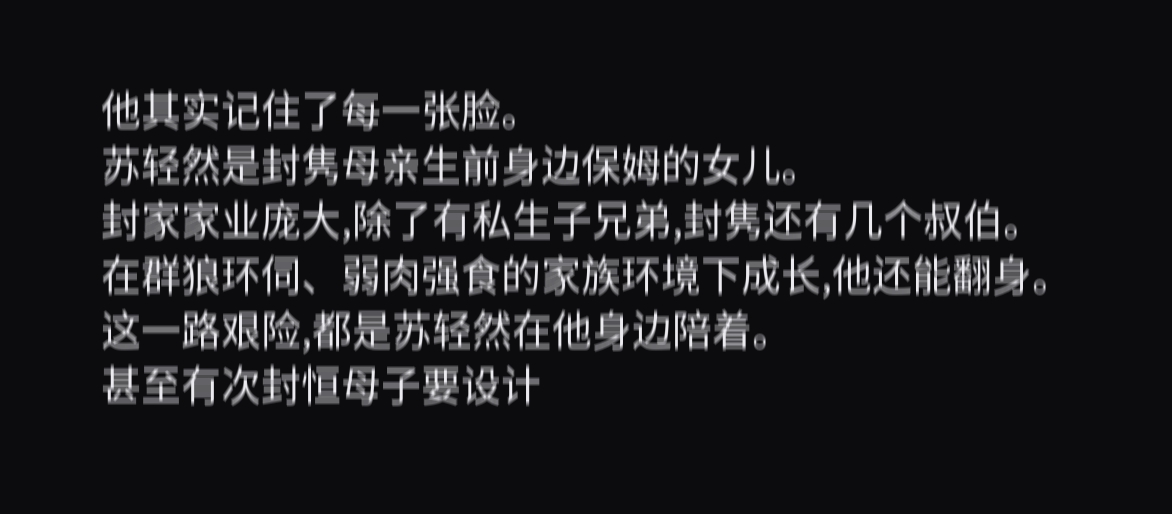他其实记住了每一张脸。
苏轻然是封隽母亲生前身边保姆的女儿。
封家家业庞大,除了有私生子兄弟,封隽还有几个叔伯。
在群狼环伺、弱肉强食的家族环境下成长,他还能翻身。
这一路艰险,都是苏轻然在他身边陪着。
甚至有次封恒母子要设计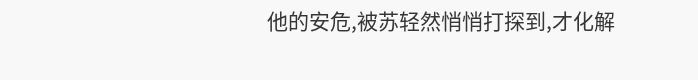他的安危,被苏轻然悄悄打探到,才化解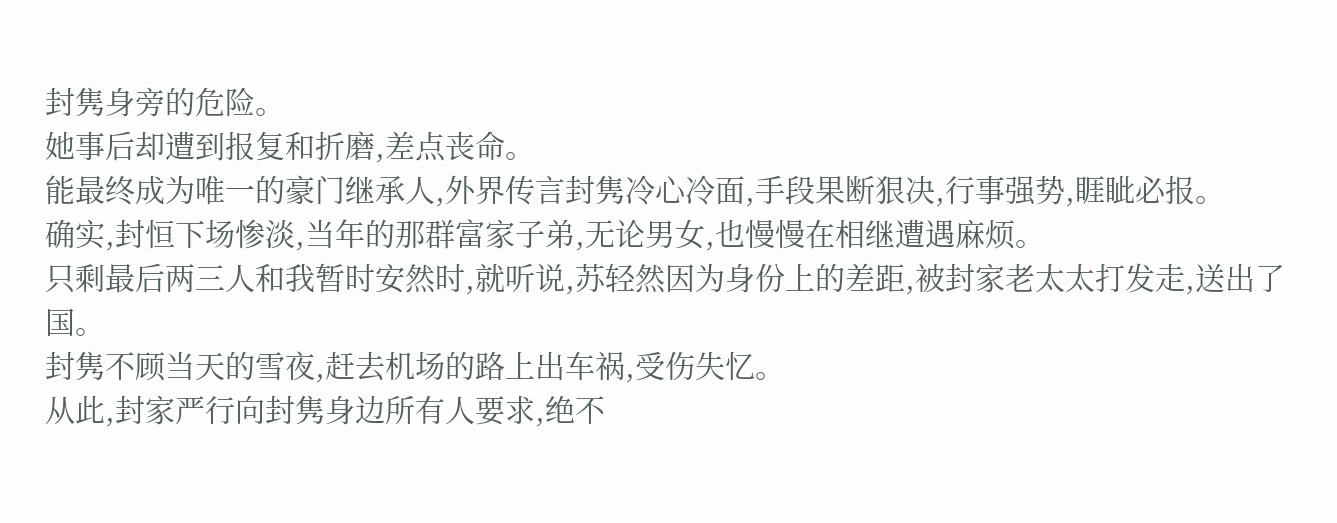封隽身旁的危险。
她事后却遭到报复和折磨,差点丧命。
能最终成为唯一的豪门继承人,外界传言封隽冷心冷面,手段果断狠决,行事强势,睚眦必报。
确实,封恒下场惨淡,当年的那群富家子弟,无论男女,也慢慢在相继遭遇麻烦。
只剩最后两三人和我暂时安然时,就听说,苏轻然因为身份上的差距,被封家老太太打发走,送出了国。
封隽不顾当天的雪夜,赶去机场的路上出车祸,受伤失忆。
从此,封家严行向封隽身边所有人要求,绝不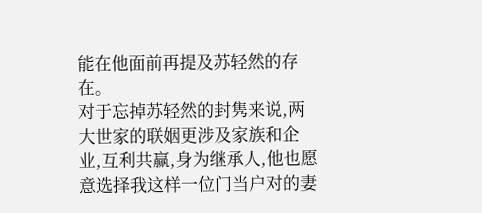能在他面前再提及苏轻然的存在。
对于忘掉苏轻然的封隽来说,两大世家的联姻更涉及家族和企业,互利共赢,身为继承人,他也愿意选择我这样一位门当户对的妻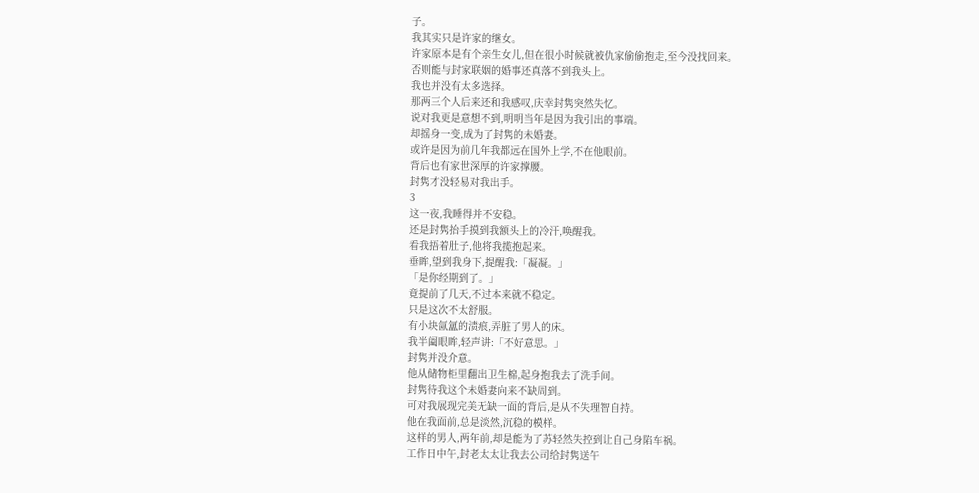子。
我其实只是许家的继女。
许家原本是有个亲生女儿,但在很小时候就被仇家偷偷抱走,至今没找回来。
否则能与封家联姻的婚事还真落不到我头上。
我也并没有太多选择。
那两三个人后来还和我感叹,庆幸封隽突然失忆。
说对我更是意想不到,明明当年是因为我引出的事端。
却摇身一变,成为了封隽的未婚妻。
或许是因为前几年我都远在国外上学,不在他眼前。
背后也有家世深厚的许家撑腰。
封隽才没轻易对我出手。
3
这一夜,我睡得并不安稳。
还是封隽抬手摸到我额头上的冷汗,唤醒我。
看我捂着肚子,他将我揽抱起来。
垂眸,望到我身下,提醒我:「凝凝。」
「是你经期到了。」
竟提前了几天,不过本来就不稳定。
只是这次不太舒服。
有小块氤氲的渍痕,弄脏了男人的床。
我半阖眼眸,轻声讲:「不好意思。」
封隽并没介意。
他从储物柜里翻出卫生棉,起身抱我去了洗手间。
封隽待我这个未婚妻向来不缺周到。
可对我展现完美无缺一面的背后,是从不失理智自持。
他在我面前,总是淡然,沉稳的模样。
这样的男人,两年前,却是能为了苏轻然失控到让自己身陷车祸。
工作日中午,封老太太让我去公司给封隽送午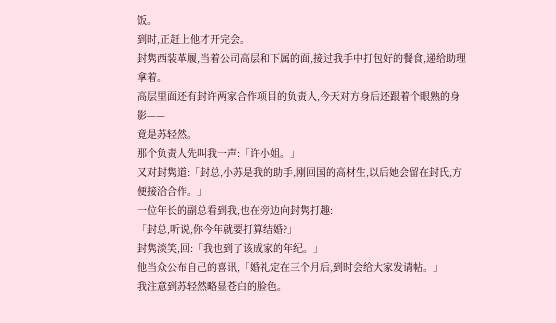饭。
到时,正赶上他才开完会。
封隽西装革履,当着公司高层和下属的面,接过我手中打包好的餐食,递给助理拿着。
高层里面还有封许两家合作项目的负责人,今天对方身后还跟着个眼熟的身影——
竟是苏轻然。
那个负责人先叫我一声:「许小姐。」
又对封隽道:「封总,小苏是我的助手,刚回国的高材生,以后她会留在封氏,方便接洽合作。」
一位年长的副总看到我,也在旁边向封隽打趣:
「封总,听说,你今年就要打算结婚?」
封隽淡笑,回:「我也到了该成家的年纪。」
他当众公布自己的喜讯,「婚礼定在三个月后,到时会给大家发请帖。」
我注意到苏轻然略显苍白的脸色。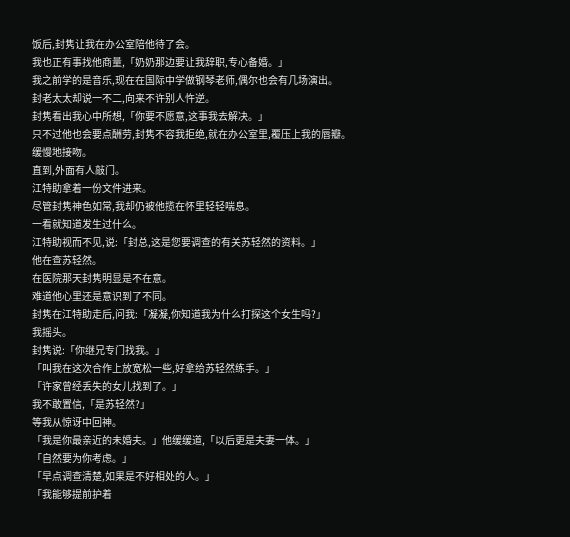饭后,封隽让我在办公室陪他待了会。
我也正有事找他商量,「奶奶那边要让我辞职,专心备婚。」
我之前学的是音乐,现在在国际中学做钢琴老师,偶尔也会有几场演出。
封老太太却说一不二,向来不许别人忤逆。
封隽看出我心中所想,「你要不愿意,这事我去解决。」
只不过他也会要点酬劳,封隽不容我拒绝,就在办公室里,覆压上我的唇瓣。
缓慢地接吻。
直到,外面有人敲门。
江特助拿着一份文件进来。
尽管封隽神色如常,我却仍被他揽在怀里轻轻喘息。
一看就知道发生过什么。
江特助视而不见,说:「封总,这是您要调查的有关苏轻然的资料。」
他在查苏轻然。
在医院那天封隽明显是不在意。
难道他心里还是意识到了不同。
封隽在江特助走后,问我:「凝凝,你知道我为什么打探这个女生吗?」
我摇头。
封隽说:「你继兄专门找我。」
「叫我在这次合作上放宽松一些,好拿给苏轻然练手。」
「许家曾经丢失的女儿找到了。」
我不敢置信,「是苏轻然?」
等我从惊讶中回神。
「我是你最亲近的未婚夫。」他缓缓道,「以后更是夫妻一体。」
「自然要为你考虑。」
「早点调查清楚,如果是不好相处的人。」
「我能够提前护着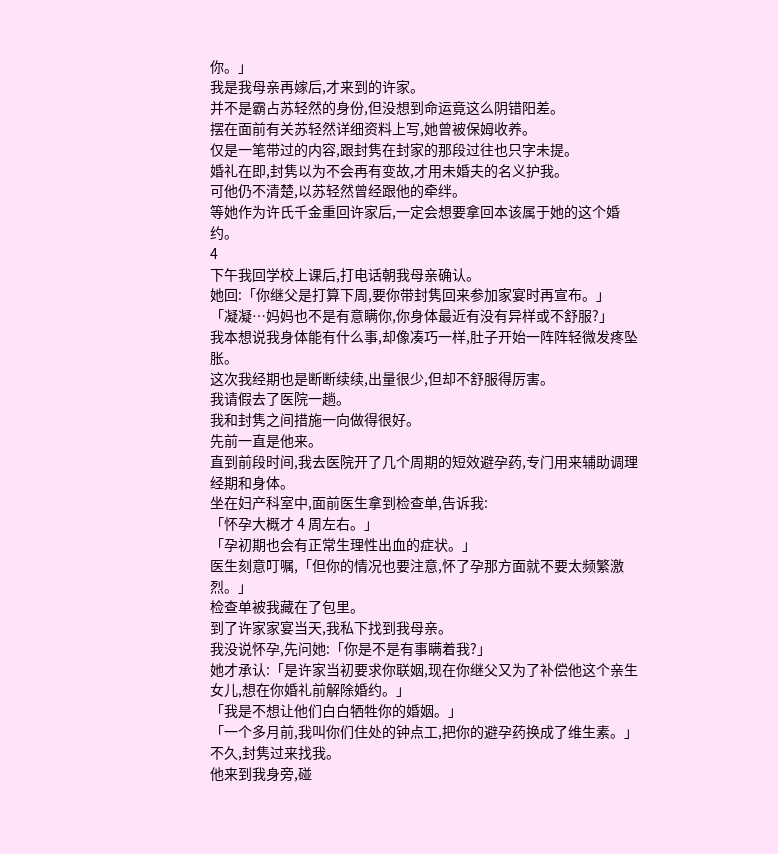你。」
我是我母亲再嫁后,才来到的许家。
并不是霸占苏轻然的身份,但没想到命运竟这么阴错阳差。
摆在面前有关苏轻然详细资料上写,她曾被保姆收养。
仅是一笔带过的内容,跟封隽在封家的那段过往也只字未提。
婚礼在即,封隽以为不会再有变故,才用未婚夫的名义护我。
可他仍不清楚,以苏轻然曾经跟他的牵绊。
等她作为许氏千金重回许家后,一定会想要拿回本该属于她的这个婚约。
4
下午我回学校上课后,打电话朝我母亲确认。
她回:「你继父是打算下周,要你带封隽回来参加家宴时再宣布。」
「凝凝…妈妈也不是有意瞒你,你身体最近有没有异样或不舒服?」
我本想说我身体能有什么事,却像凑巧一样,肚子开始一阵阵轻微发疼坠胀。
这次我经期也是断断续续,出量很少,但却不舒服得厉害。
我请假去了医院一趟。
我和封隽之间措施一向做得很好。
先前一直是他来。
直到前段时间,我去医院开了几个周期的短效避孕药,专门用来辅助调理经期和身体。
坐在妇产科室中,面前医生拿到检查单,告诉我:
「怀孕大概才 4 周左右。」
「孕初期也会有正常生理性出血的症状。」
医生刻意叮嘱,「但你的情况也要注意,怀了孕那方面就不要太频繁激烈。」
检查单被我藏在了包里。
到了许家家宴当天,我私下找到我母亲。
我没说怀孕,先问她:「你是不是有事瞒着我?」
她才承认:「是许家当初要求你联姻,现在你继父又为了补偿他这个亲生女儿,想在你婚礼前解除婚约。」
「我是不想让他们白白牺牲你的婚姻。」
「一个多月前,我叫你们住处的钟点工,把你的避孕药换成了维生素。」
不久,封隽过来找我。
他来到我身旁,碰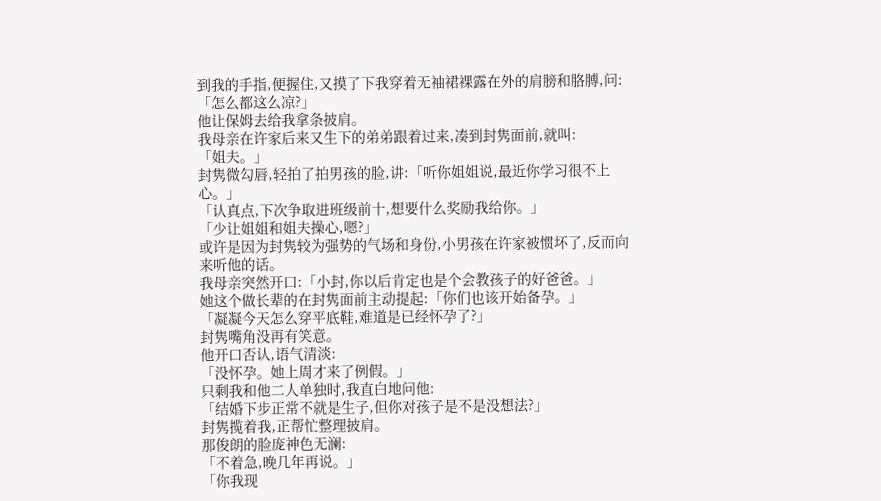到我的手指,便握住,又摸了下我穿着无袖裙裸露在外的肩膀和胳膊,问:
「怎么都这么凉?」
他让保姆去给我拿条披肩。
我母亲在许家后来又生下的弟弟跟着过来,凑到封隽面前,就叫:
「姐夫。」
封隽微勾唇,轻拍了拍男孩的脸,讲:「听你姐姐说,最近你学习很不上心。」
「认真点,下次争取进班级前十,想要什么奖励我给你。」
「少让姐姐和姐夫操心,嗯?」
或许是因为封隽较为强势的气场和身份,小男孩在许家被惯坏了,反而向来听他的话。
我母亲突然开口:「小封,你以后肯定也是个会教孩子的好爸爸。」
她这个做长辈的在封隽面前主动提起:「你们也该开始备孕。」
「凝凝今天怎么穿平底鞋,难道是已经怀孕了?」
封隽嘴角没再有笑意。
他开口否认,语气清淡:
「没怀孕。她上周才来了例假。」
只剩我和他二人单独时,我直白地问他:
「结婚下步正常不就是生子,但你对孩子是不是没想法?」
封隽揽着我,正帮忙整理披肩。
那俊朗的脸庞神色无澜:
「不着急,晚几年再说。」
「你我现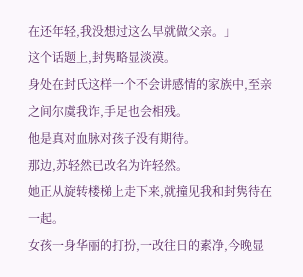在还年轻,我没想过这么早就做父亲。」
这个话题上,封隽略显淡漠。
身处在封氏这样一个不会讲感情的家族中,至亲之间尔虞我诈,手足也会相残。
他是真对血脉对孩子没有期待。
那边,苏轻然已改名为许轻然。
她正从旋转楼梯上走下来,就撞见我和封隽待在一起。
女孩一身华丽的打扮,一改往日的素净,今晚显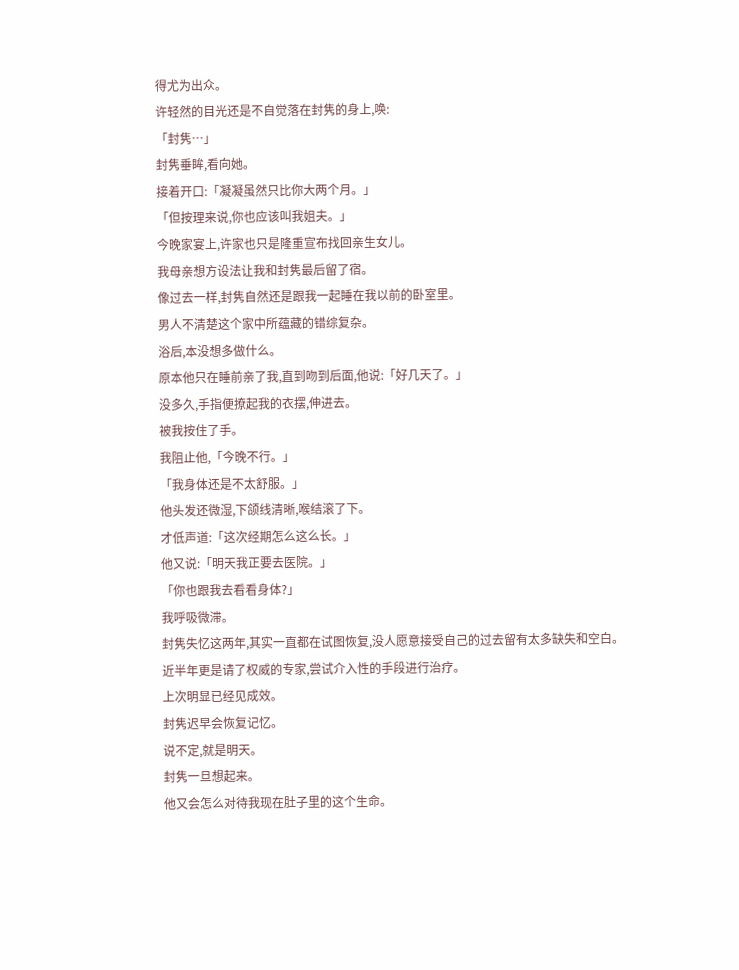得尤为出众。
许轻然的目光还是不自觉落在封隽的身上,唤:
「封隽…」
封隽垂眸,看向她。
接着开口:「凝凝虽然只比你大两个月。」
「但按理来说,你也应该叫我姐夫。」
今晚家宴上,许家也只是隆重宣布找回亲生女儿。
我母亲想方设法让我和封隽最后留了宿。
像过去一样,封隽自然还是跟我一起睡在我以前的卧室里。
男人不清楚这个家中所蕴藏的错综复杂。
浴后,本没想多做什么。
原本他只在睡前亲了我,直到吻到后面,他说:「好几天了。」
没多久,手指便撩起我的衣摆,伸进去。
被我按住了手。
我阻止他,「今晚不行。」
「我身体还是不太舒服。」
他头发还微湿,下颌线清晰,喉结滚了下。
才低声道:「这次经期怎么这么长。」
他又说:「明天我正要去医院。」
「你也跟我去看看身体?」
我呼吸微滞。
封隽失忆这两年,其实一直都在试图恢复,没人愿意接受自己的过去留有太多缺失和空白。
近半年更是请了权威的专家,尝试介入性的手段进行治疗。
上次明显已经见成效。
封隽迟早会恢复记忆。
说不定,就是明天。
封隽一旦想起来。
他又会怎么对待我现在肚子里的这个生命。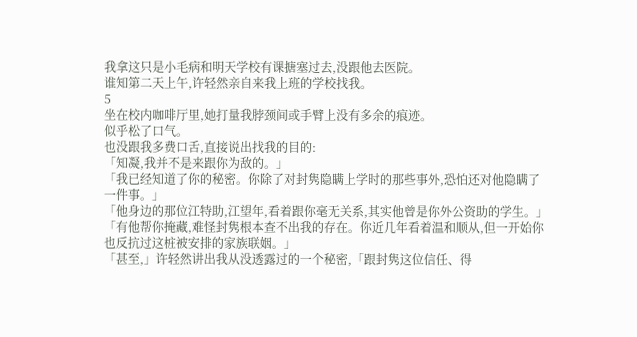我拿这只是小毛病和明天学校有课搪塞过去,没跟他去医院。
谁知第二天上午,许轻然亲自来我上班的学校找我。
5
坐在校内咖啡厅里,她打量我脖颈间或手臂上没有多余的痕迹。
似乎松了口气。
也没跟我多费口舌,直接说出找我的目的:
「知凝,我并不是来跟你为敌的。」
「我已经知道了你的秘密。你除了对封隽隐瞒上学时的那些事外,恐怕还对他隐瞒了一件事。」
「他身边的那位江特助,江望年,看着跟你毫无关系,其实他曾是你外公资助的学生。」
「有他帮你掩藏,难怪封隽根本查不出我的存在。你近几年看着温和顺从,但一开始你也反抗过这桩被安排的家族联姻。」
「甚至,」许轻然讲出我从没透露过的一个秘密,「跟封隽这位信任、得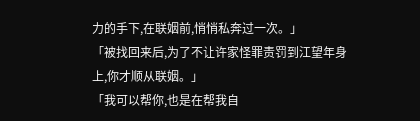力的手下,在联姻前,悄悄私奔过一次。」
「被找回来后,为了不让许家怪罪责罚到江望年身上,你才顺从联姻。」
「我可以帮你,也是在帮我自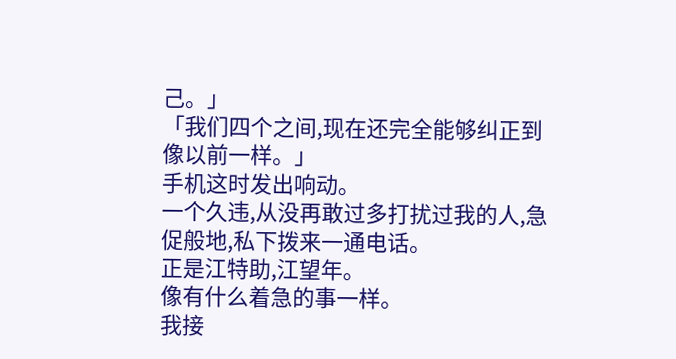己。」
「我们四个之间,现在还完全能够纠正到像以前一样。」
手机这时发出响动。
一个久违,从没再敢过多打扰过我的人,急促般地,私下拨来一通电话。
正是江特助,江望年。
像有什么着急的事一样。
我接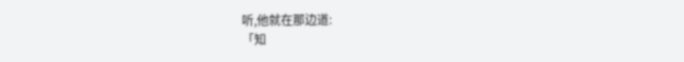听,他就在那边道:
「知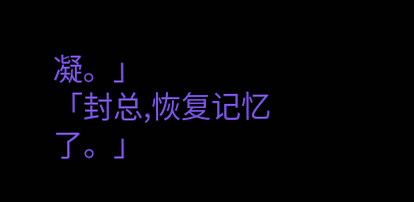凝。」
「封总,恢复记忆了。」